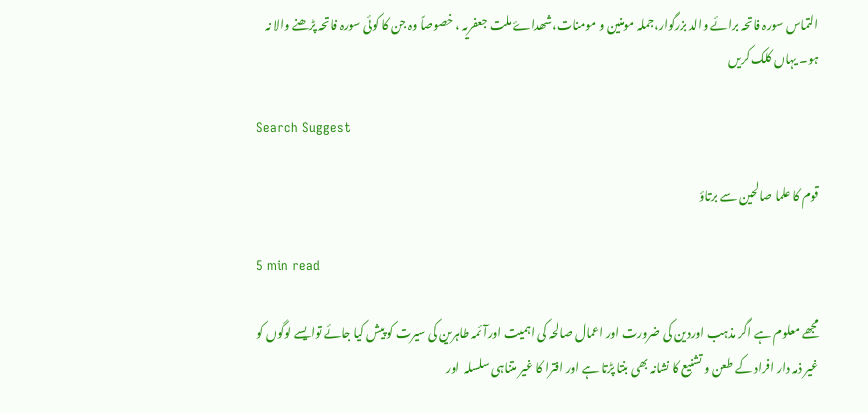التماس سورہ فاتحہ برائے والد بزرگوار،جملہ مومنین و مومنات،شھداۓ ملت جعفریہ ، خصوصاً وہ جن کا کوئی سورہ فاتحہ پڑھنے والا نہ ہو۔ یہاں کلک کریں

Search Suggest

قوم کا علما صالحین سے برتاؤ

5 min read

مجھے معلوم ہے اگر مذہب اوردین کی ضرورت اور اعمال صالحہ کی اہمیت اورآئمہ طاہرین کی سیرت کو پیش کیا جائے توایسے لوگوں کو غیر ذمہ دار افراد کے طعن و تشنیع کا نشانہ بھی بنتا پڑتا ہے اور افترا کا غیر متناہی سلسلہ  اور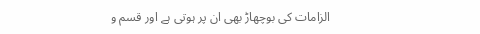الزامات کی بوچھاڑ بھی ان پر ہوتی ہے اور قسم و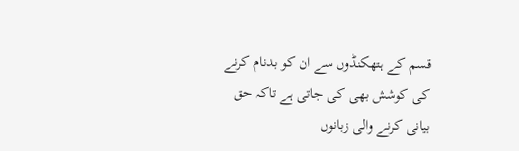قسم کے ہتھکنڈوں سے ان کو بدنام کرنے کی کوشش بھی کی جاتی ہے تاکہ حق بیانی کرنے والی زبانوں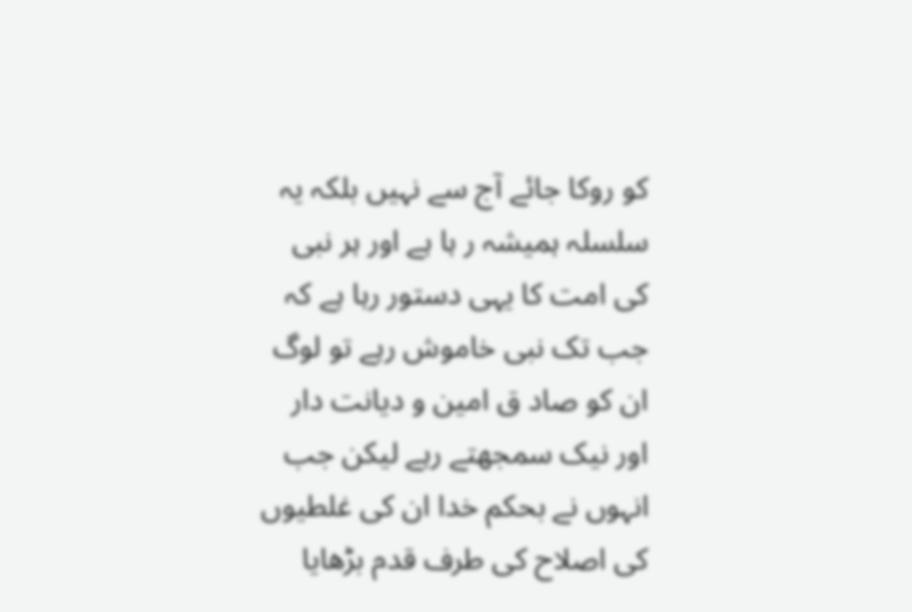کو روکا جائے آج سے نہیں بلکہ یہ سلسلہ ہمیشہ ر ہا ہے اور ہر نبی کی امت کا یہی دستور رہا ہے کہ جب تک نبی خاموش رہے تو لوگ ان کو صاد ق امین و دیانت دار اور نیک سمجھتے رہے لیکن جب انہوں نے بحکم خدا ان کی غلطیوں کی اصلاح کی طرف قدم بڑھایا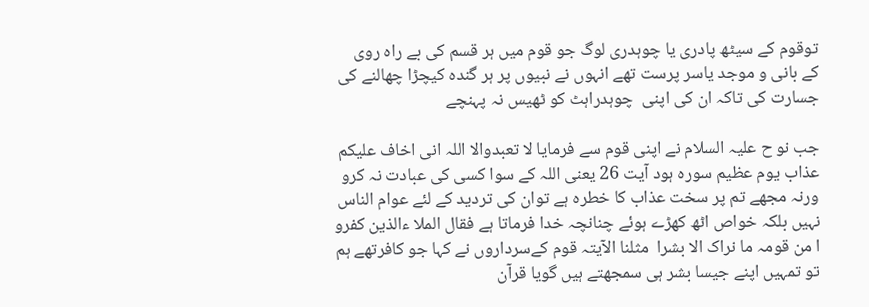توقوم کے سیٹھ پادری یا چوہدری لوگ جو قوم میں ہر قسم کی بے راہ روی کے بانی و موجد یاسر پرست تھے انہوں نے نبیوں پر ہر گندہ کیچڑا چھالنے کی جسارت کی تاکہ ان کی اپنی  چوہدراہٹ کو ٹھیس نہ پہنچے

جب نو ح علیہ السلام نے اپنی قوم سے فرمایا لا تعبدوالا اللہ انی اخاف علیکم عذاب یوم عظیم سورہ ہود آیت 26 یعنی اللہ کے سوا کسی کی عبادت نہ کرو ورنہ مجھے تم پر سخت عذاب کا خطرہ ہے توان کی تردید کے لئے عوام الناس نہیں بلکہ خواص اٹھ کھڑے ہوئے چنانچہ خدا فرماتا ہے فقال الملا ءالذین کفرو ا من قومہ ما نراک الا بشرا  مثلنا الآیتہ قوم کےسرداروں نے کہا جو کافرتھے ہم تو تمہیں اپنے جیسا بشر ہی سمجھتے ہیں گویا قرآن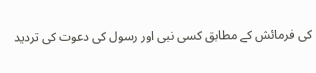کی فرمائش کے مطابق کسی نبی اور رسول کی دعوت کی تردید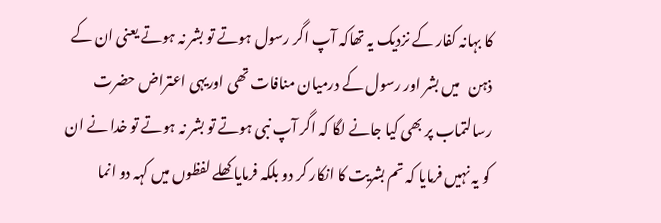کا بہانہ کفار کے نزدیک یہ تھاکہ آپ اگر رسول ہوتے تو بشر نہ ہوتے یعنی ان کے ذہن   میں بشر اور رسول کے درمیان منافات تھی اوریہی اعتراض حضرت رسالتماب پر بھی کیا جانے لگا کہ اگر آپ نبی ہوتے تو بشر نہ ہوتے تو خدا نے ان کو یہ نہیں فرمایا کہ تم بشریت کا انکار کر دو بلکہ فرمایا کھلے لفظوں میں کہہ دو انما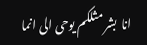انا  بشر مثلکم یوحی الی انما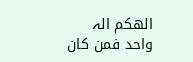الھکم الہ واحد فمن کان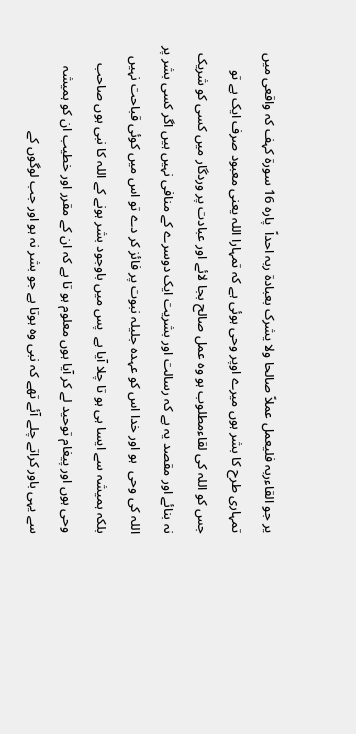یر جو القاءربہ فلیعمل عملاً صالحا ولا یشرک بعبادۃ ربہ احداً  پارہ 16 سورۃ کہف کہ واقعی میں تمہاری طرح کا بشر ہوں میرے اوپر وحی ہوئی ہے کہ تمہارا اللہ یعنی معبود صرف ایک ہے تو جس کو اللہ کی لقاءمطلوب ہو وہ عمل صالح بجا لائے اور عبادت پر وردگار میں کسی کو شریک نہ بنائے اور مقصد یہ ہے کہ رسالت اور بشریت ایک دوسرے کے منافی نہیں ہیں اگر کسی بشر پر اللہ کی وحی  ہو اور خدا اس کو عہدہ جلیلہ نبوت پر فائز کر دے تو اس میں کوئی قباحت نہیں بلکہ ہمیشہ سے ایسا ہی ہو تا چلا آیا ہے  پس میں باوجود بشر ہونے کے اللہ کا نبی ہوں صاحب وحی ہوں اور پیغام توحید لے کر آیا ہوں معلوم ہو تا ہے کہ ان کے مقرر اور خطیب ان کو ہمیشہ سے یہی باور کراتے چلے آئے تھے کہ نبی وہ ہوتا ہے جو بشر نہ ہو اور جب لوگوں کے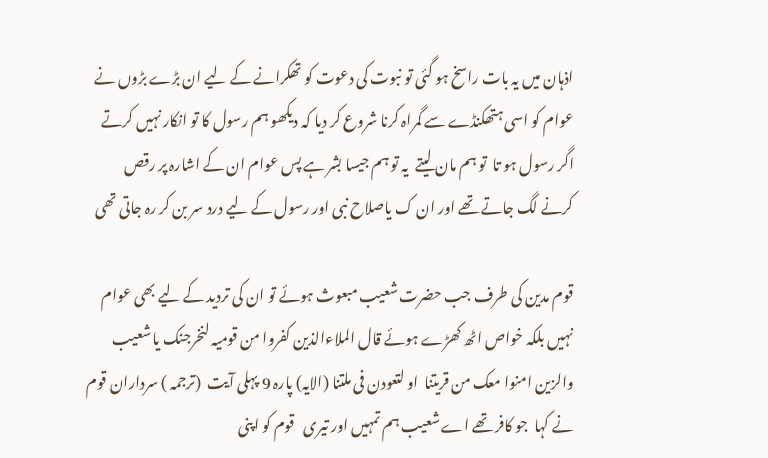اذہان میں یہ بات راسخ ہو گئی تو نبوت کی دعوت کو تھکرانے کے لیے ان بڑے بڑوں نے عوام کو اسی ہتھکنڈے سے گمراہ کرنا شروع کر دیا کہ دیکھو ہم رسول کا تو انکار نہیں کرتے اگر رسول ہو تا  تو ہم مان لیتے  یہ تو ہم جیسا بشر ہے پس عوام ان کے اشارہ پر رقص کرنے لگ جاتے تھے اور ان ک یاصلاح نبی اور رسول کے لیے درد سر بن کر رہ جاتی تھی

قوم مدین کی طرف جب حضرت شعیب مبعوث ہوئے تو ان کی تردید کے لیے بھی عوام نہیں بلکہ خواص اٹھ کھڑے ہوئے قال الملاءالذین کفروا من قومیہ لنخرجنک یا شعیب والزین امنوا معک من قریتنا  او لتعودن فی ملتنا (الایہ) پارہ 9 پہلی آیت  (ترجمہ ) سرداران قوم نے کہا  جو کافر تھے اے شعیب ہم تمہیں اور تیری   قوم کو اپنی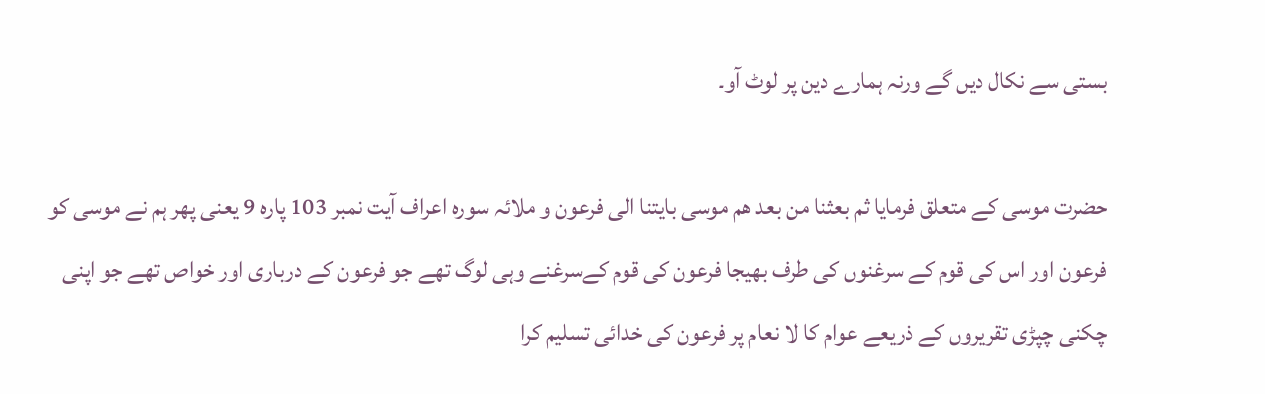بستی سے نکال دیں گے ورنہ ہمارے دین پر لوٹ آو۔

حضرت موسی کے متعلق فرمایا ثم بعثنا من بعد ھم موسی بایتنا الی فرعون و ملائہ سورہ اعراف آیت نمبر 103 پارہ 9 یعنی پھر ہم نے موسی کو فرعون اور اس کی قوم کے سرغنوں کی طرف بھیجا فرعون کی قوم کےسرغنے وہی لوگ تھے جو فرعون کے درباری اور خواص تھے جو اپنی چکنی چپڑی تقریروں کے ذریعے عوام کا لا نعام پر فرعون کی خدائی تسلیم کرا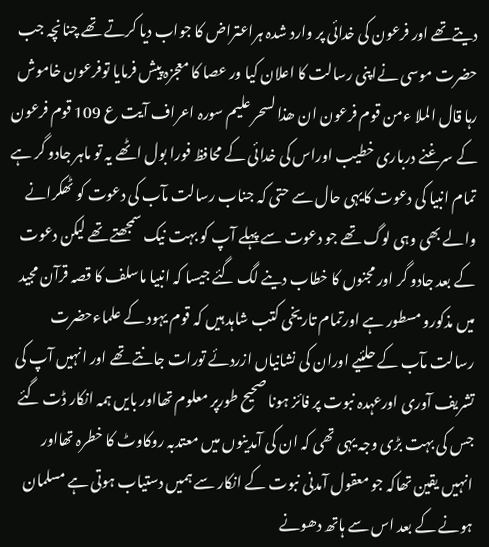دیتےتھے اور فرعون کی خدائی پر وارد شدہ ہراعتراض کا جواب دیا کرتے تھے چنانچہ جب حضرت موسی نےاپنی رسالت کا اعلان کیا ور عصا کا معجزہ پیش فرمایا توفرعون خاموش رہا قال الملا ءمن قوم فرعون ان ھذا لسحر علیم سورہ اعراف آیت ع 109 قوم فرعون کے سرغنے درباری خطیب اوراس کی خدائی کے محافظ فورا بول اٹھے یہ تو ماہر جادو گر ہے تمام انبیا کی دعوت کایہی حال سے حتی کہ جناب رسالت مآب کی دعوت کو ٹھکرانے والے بھی وہی لوگ تھے جو دعوت سے پہلے آپ کو بہت نیک سمجھتے تھے لیکن دعوت کے بعد جادو گر اور مجنوں کا خطاب دینے لگ گئے جیسا کہ انبیا ماسلف کا قصہ قرآن مجید میں مذکورو مسطور ہے اورتمام تاریخی کتب شاہد ہیں کہ قوم یہود کے علماءحضرت رسالت مآب کے حلئیے اوران کی نشانیاں ازردئے تورات جانتے تھے اور انہیں آپ کی تشریف آوری اورعہدہ نبوت پر فائز ہونا صحیح طورپر معلوم تھااور بایں ہمہ انکار ڈت گئے جس کی بہت بڑی وجہ یہی تھی کہ ان کی آمدینوں میں معتدبہ روکاوٹ کا خطرہ تھااور انہیں یقین تھاکہ جو معقول آمدنی نبوت کے انکار سے ہمیں دستیاب ہوتی ہے مسلمان ہونے کے بعد اس سے ہاتھ دھونے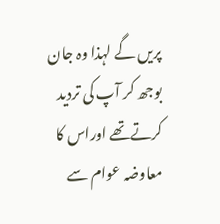پریں گے لہذا وہ جان بوجھ کر آپ کی تردید کرتےتھے اوراس کا معاوضہ عوام سے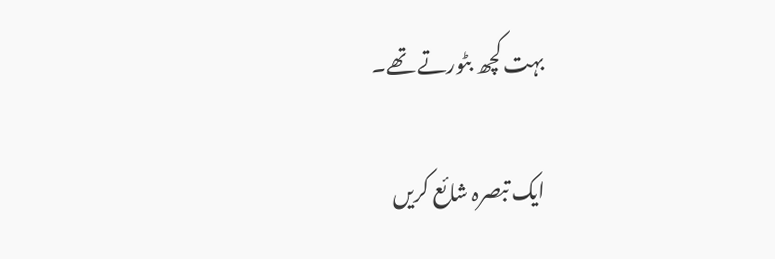بہت کچھ بٹورتے تھے۔

ایک تبصرہ شائع کریں